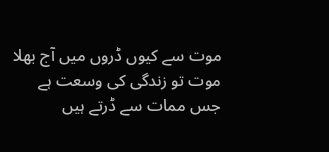موت سے کیوں ڈروں میں آج بھلا
موت تو زندگی کی وسعت ہے
جس ممات سے ڈرتے ہیں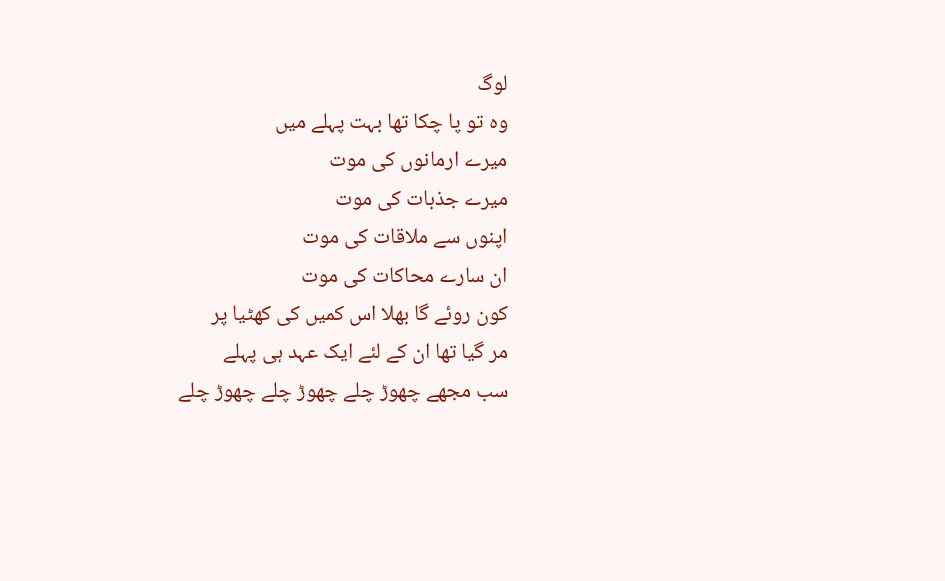لوگ
وہ تو پا چکا تھا بہت پہلے میں
میرے ارمانوں کی موت
میرے جذبات کی موت
اپنوں سے ملاقات کی موت
ان سارے محاکات کی موت
کون روئے گا بھلا اس کمیں کی کھٹیا پر
مر گیا تھا ان کے لئے ایک عہد ہی پہلے
سب مجھے چھوڑ چلے چھوڑ چلے چھوڑ چلے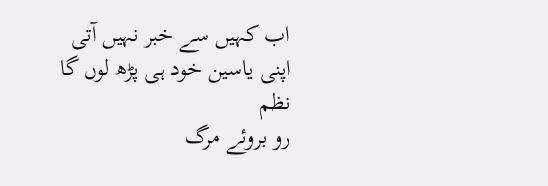اب کہیں سے خبر نہیں آتی
اپنی یاسین خود ہی پڑھ لوں گا
نظم
رو بروئے مرگ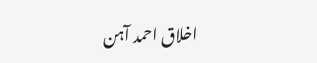اخلاق احمد آہن